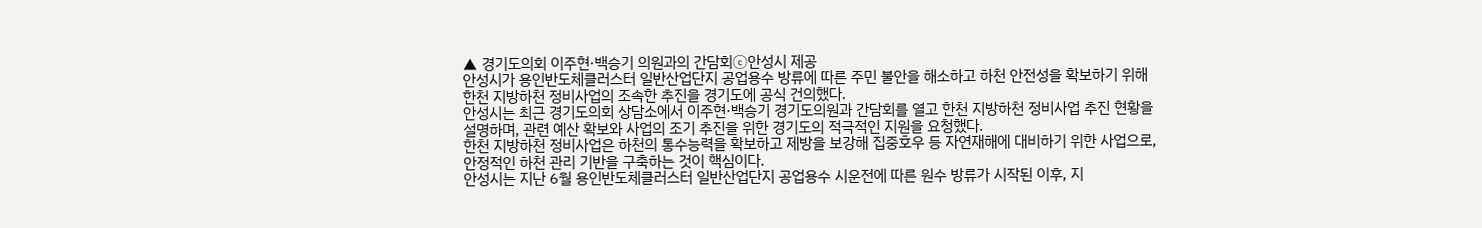▲ 경기도의회 이주현·백승기 의원과의 간담회ⓒ안성시 제공
안성시가 용인반도체클러스터 일반산업단지 공업용수 방류에 따른 주민 불안을 해소하고 하천 안전성을 확보하기 위해 한천 지방하천 정비사업의 조속한 추진을 경기도에 공식 건의했다.
안성시는 최근 경기도의회 상담소에서 이주현·백승기 경기도의원과 간담회를 열고 한천 지방하천 정비사업 추진 현황을 설명하며, 관련 예산 확보와 사업의 조기 추진을 위한 경기도의 적극적인 지원을 요청했다.
한천 지방하천 정비사업은 하천의 통수능력을 확보하고 제방을 보강해 집중호우 등 자연재해에 대비하기 위한 사업으로, 안정적인 하천 관리 기반을 구축하는 것이 핵심이다.
안성시는 지난 6월 용인반도체클러스터 일반산업단지 공업용수 시운전에 따른 원수 방류가 시작된 이후, 지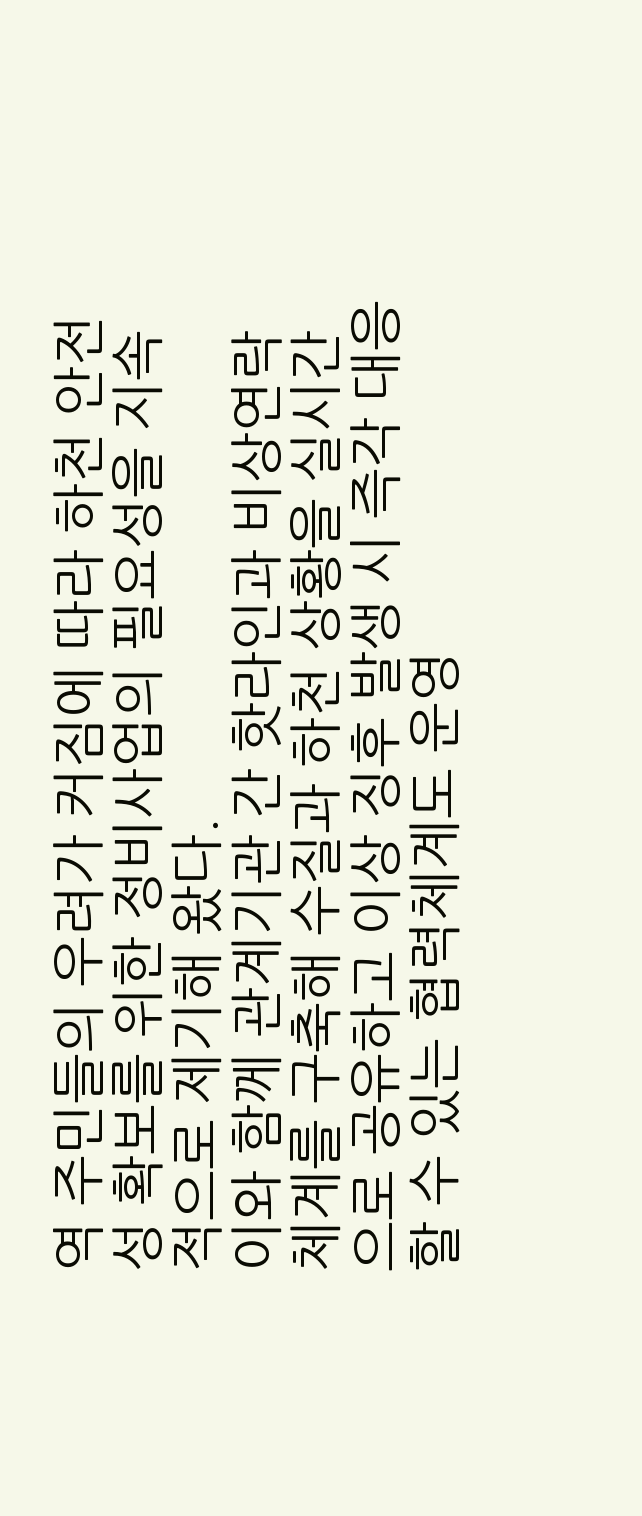역 주민들의 우려가 커짐에 따라 하천 안전성 확보를 위한 정비사업의 필요성을 지속적으로 제기해 왔다.
이와 함께 관계기관 간 핫라인과 비상연락체계를 구축해 수질과 하천 상황을 실시간으로 공유하고 이상 징후 발생 시 즉각 대응할 수 있는 협력체계도 운영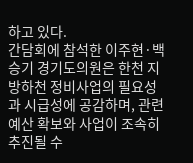하고 있다.
간담회에 참석한 이주현·백승기 경기도의원은 한천 지방하천 정비사업의 필요성과 시급성에 공감하며, 관련 예산 확보와 사업이 조속히 추진될 수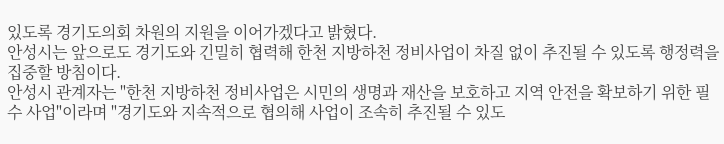있도록 경기도의회 차원의 지원을 이어가겠다고 밝혔다.
안성시는 앞으로도 경기도와 긴밀히 협력해 한천 지방하천 정비사업이 차질 없이 추진될 수 있도록 행정력을 집중할 방침이다.
안성시 관계자는 "한천 지방하천 정비사업은 시민의 생명과 재산을 보호하고 지역 안전을 확보하기 위한 필수 사업"이라며 "경기도와 지속적으로 협의해 사업이 조속히 추진될 수 있도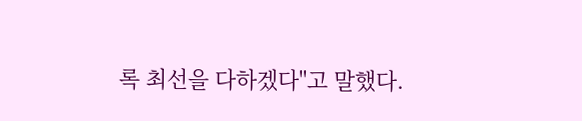록 최선을 다하겠다"고 말했다.